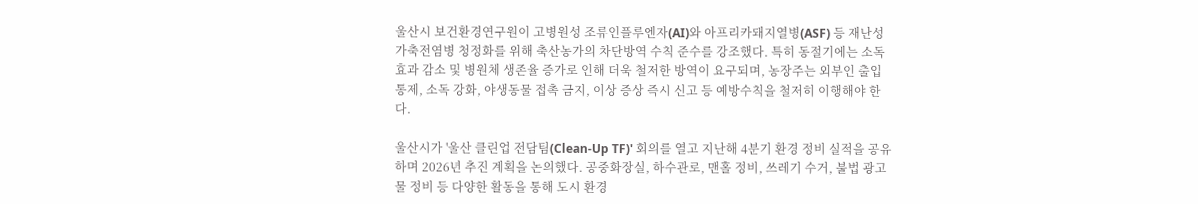울산시 보건환경연구원이 고병원성 조류인플루엔자(AI)와 아프리카돼지열병(ASF) 등 재난성 가축전염병 청정화를 위해 축산농가의 차단방역 수칙 준수를 강조했다. 특히 동절기에는 소독 효과 감소 및 병원체 생존율 증가로 인해 더욱 철저한 방역이 요구되며, 농장주는 외부인 출입 통제, 소독 강화, 야생동물 접촉 금지, 이상 증상 즉시 신고 등 예방수칙을 철저히 이행해야 한다.

울산시가 '울산 클린업 전담팀(Clean-Up TF)' 회의를 열고 지난해 4분기 환경 정비 실적을 공유하며 2026년 추진 계획을 논의했다. 공중화장실, 하수관로, 맨홀 정비, 쓰레기 수거, 불법 광고물 정비 등 다양한 활동을 통해 도시 환경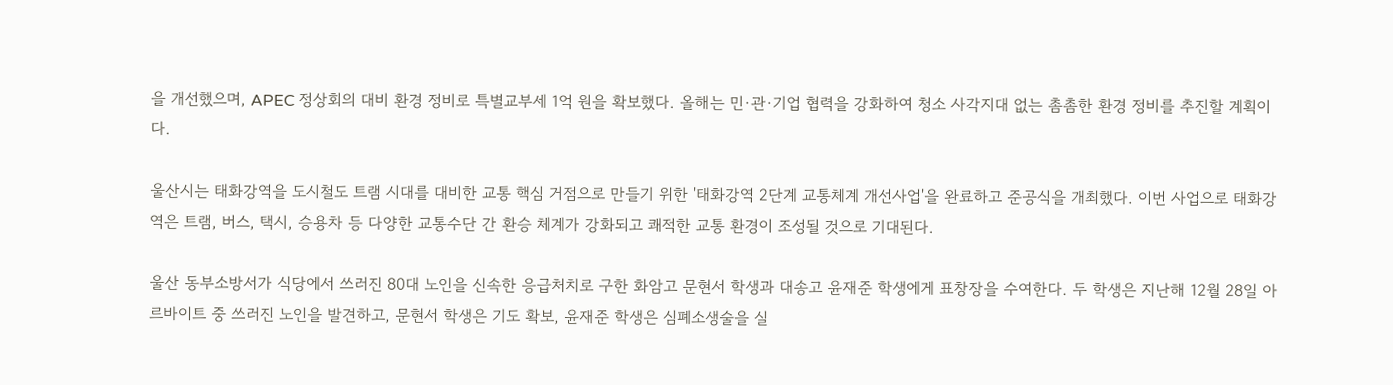을 개선했으며, APEC 정상회의 대비 환경 정비로 특별교부세 1억 원을 확보했다. 올해는 민·관·기업 협력을 강화하여 청소 사각지대 없는 촘촘한 환경 정비를 추진할 계획이다.

울산시는 태화강역을 도시철도 트램 시대를 대비한 교통 핵심 거점으로 만들기 위한 '태화강역 2단계 교통체계 개선사업'을 완료하고 준공식을 개최했다. 이번 사업으로 태화강역은 트램, 버스, 택시, 승용차 등 다양한 교통수단 간 환승 체계가 강화되고 쾌적한 교통 환경이 조성될 것으로 기대된다.

울산 동부소방서가 식당에서 쓰러진 80대 노인을 신속한 응급처치로 구한 화암고 문현서 학생과 대송고 윤재준 학생에게 표창장을 수여한다. 두 학생은 지난해 12월 28일 아르바이트 중 쓰러진 노인을 발견하고, 문현서 학생은 기도 확보, 윤재준 학생은 심폐소생술을 실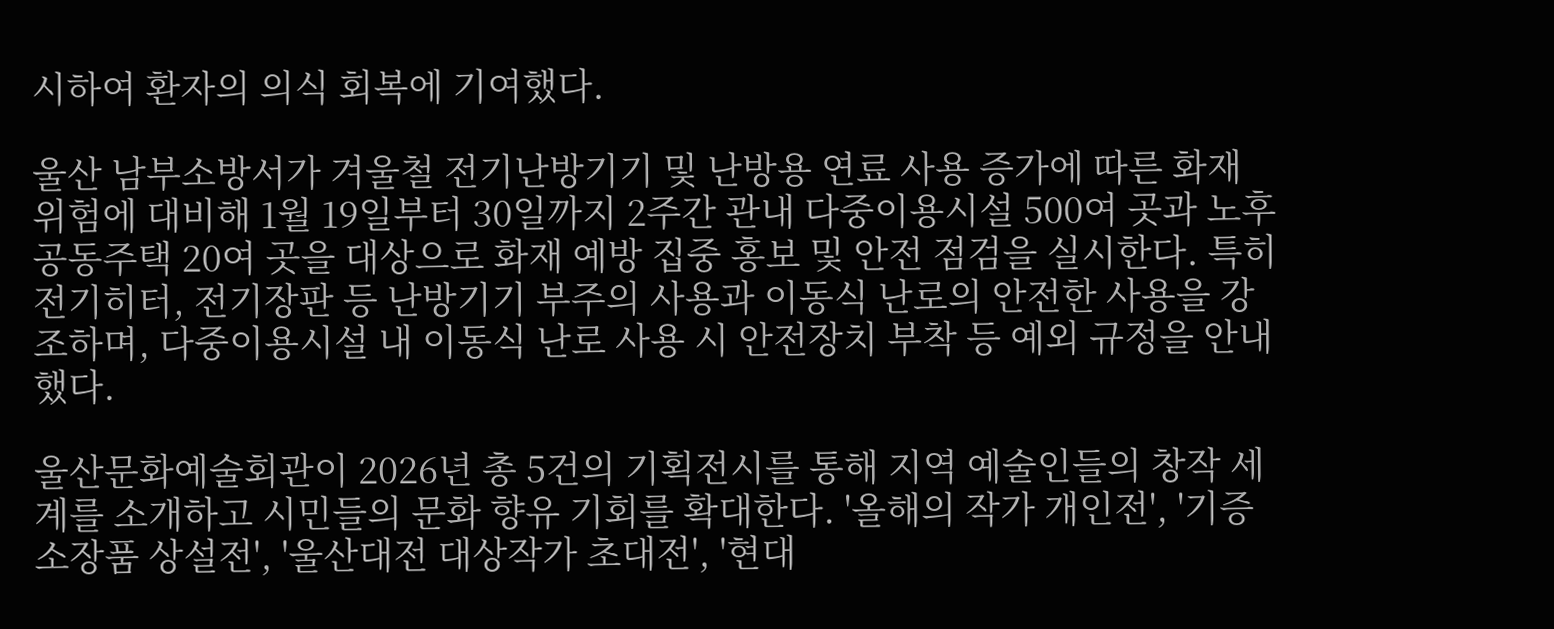시하여 환자의 의식 회복에 기여했다.

울산 남부소방서가 겨울철 전기난방기기 및 난방용 연료 사용 증가에 따른 화재 위험에 대비해 1월 19일부터 30일까지 2주간 관내 다중이용시설 500여 곳과 노후 공동주택 20여 곳을 대상으로 화재 예방 집중 홍보 및 안전 점검을 실시한다. 특히 전기히터, 전기장판 등 난방기기 부주의 사용과 이동식 난로의 안전한 사용을 강조하며, 다중이용시설 내 이동식 난로 사용 시 안전장치 부착 등 예외 규정을 안내했다.

울산문화예술회관이 2026년 총 5건의 기획전시를 통해 지역 예술인들의 창작 세계를 소개하고 시민들의 문화 향유 기회를 확대한다. '올해의 작가 개인전', '기증 소장품 상설전', '울산대전 대상작가 초대전', '현대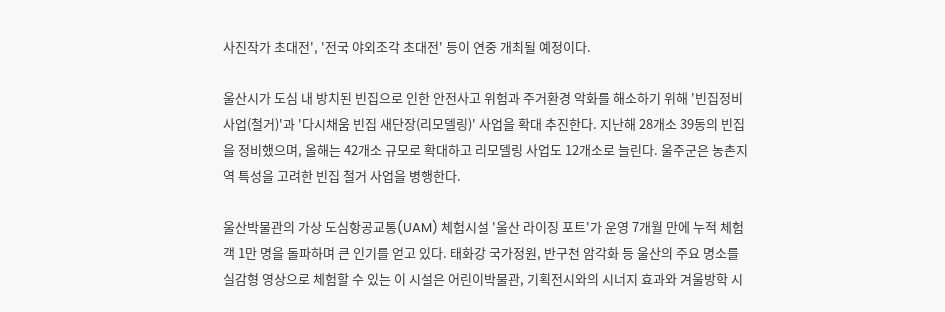사진작가 초대전', '전국 야외조각 초대전' 등이 연중 개최될 예정이다.

울산시가 도심 내 방치된 빈집으로 인한 안전사고 위험과 주거환경 악화를 해소하기 위해 '빈집정비사업(철거)'과 '다시채움 빈집 새단장(리모델링)' 사업을 확대 추진한다. 지난해 28개소 39동의 빈집을 정비했으며, 올해는 42개소 규모로 확대하고 리모델링 사업도 12개소로 늘린다. 울주군은 농촌지역 특성을 고려한 빈집 철거 사업을 병행한다.

울산박물관의 가상 도심항공교통(UAM) 체험시설 '울산 라이징 포트'가 운영 7개월 만에 누적 체험객 1만 명을 돌파하며 큰 인기를 얻고 있다. 태화강 국가정원, 반구천 암각화 등 울산의 주요 명소를 실감형 영상으로 체험할 수 있는 이 시설은 어린이박물관, 기획전시와의 시너지 효과와 겨울방학 시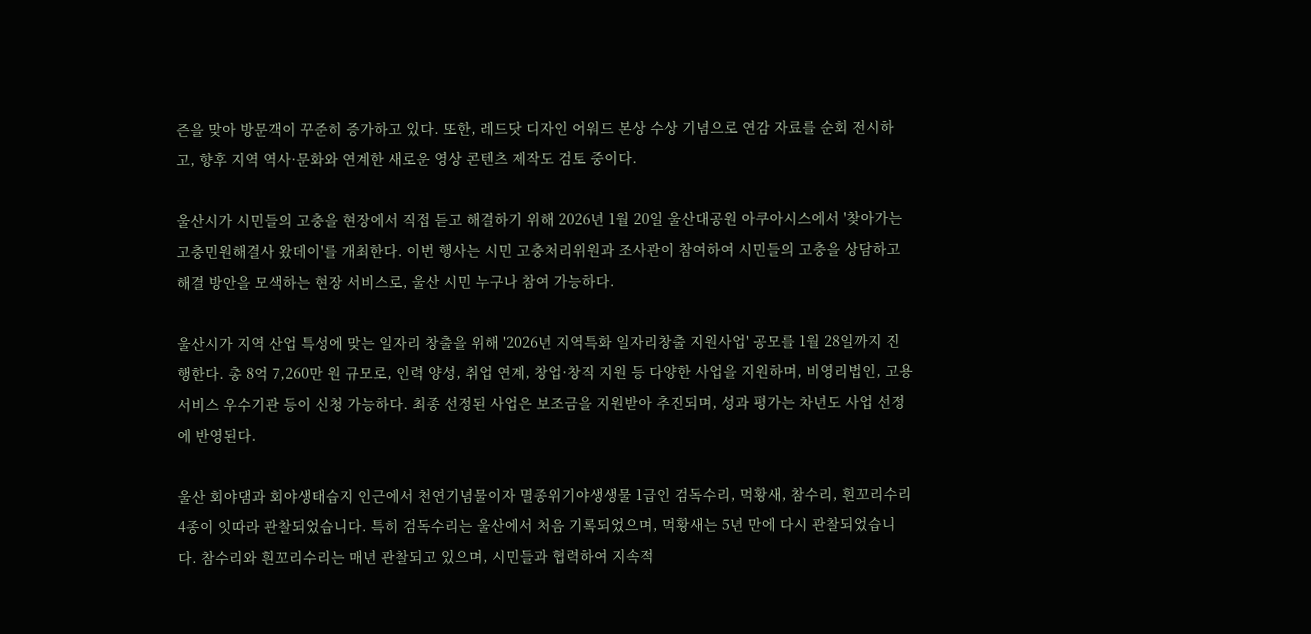즌을 맞아 방문객이 꾸준히 증가하고 있다. 또한, 레드닷 디자인 어워드 본상 수상 기념으로 연감 자료를 순회 전시하고, 향후 지역 역사·문화와 연계한 새로운 영상 콘텐츠 제작도 검토 중이다.

울산시가 시민들의 고충을 현장에서 직접 듣고 해결하기 위해 2026년 1월 20일 울산대공원 아쿠아시스에서 '찾아가는 고충민원해결사 왔데이'를 개최한다. 이번 행사는 시민 고충처리위원과 조사관이 참여하여 시민들의 고충을 상담하고 해결 방안을 모색하는 현장 서비스로, 울산 시민 누구나 참여 가능하다.

울산시가 지역 산업 특성에 맞는 일자리 창출을 위해 '2026년 지역특화 일자리창출 지원사업' 공모를 1월 28일까지 진행한다. 총 8억 7,260만 원 규모로, 인력 양성, 취업 연계, 창업·창직 지원 등 다양한 사업을 지원하며, 비영리법인, 고용서비스 우수기관 등이 신청 가능하다. 최종 선정된 사업은 보조금을 지원받아 추진되며, 성과 평가는 차년도 사업 선정에 반영된다.

울산 회야댐과 회야생태습지 인근에서 천연기념물이자 멸종위기야생생물 1급인 검독수리, 먹황새, 참수리, 흰꼬리수리 4종이 잇따라 관찰되었습니다. 특히 검독수리는 울산에서 처음 기록되었으며, 먹황새는 5년 만에 다시 관찰되었습니다. 참수리와 흰꼬리수리는 매년 관찰되고 있으며, 시민들과 협력하여 지속적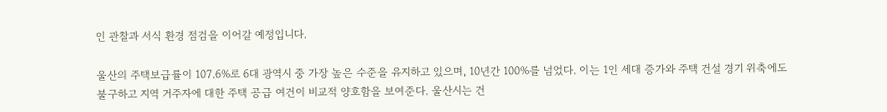인 관찰과 서식 환경 점검을 이어갈 예정입니다.

울산의 주택보급률이 107.6%로 6대 광역시 중 가장 높은 수준을 유지하고 있으며, 10년간 100%를 넘었다. 이는 1인 세대 증가와 주택 건설 경기 위축에도 불구하고 지역 거주자에 대한 주택 공급 여건이 비교적 양호함을 보여준다. 울산시는 건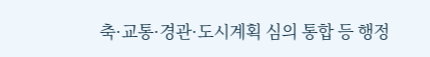축·교통·경관·도시계획 심의 통합 등 행정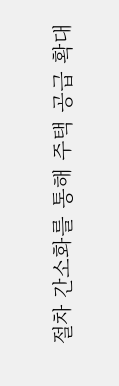절차 간소화를 통해 주택 공급 확대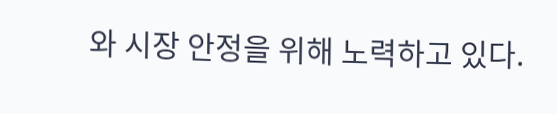와 시장 안정을 위해 노력하고 있다.